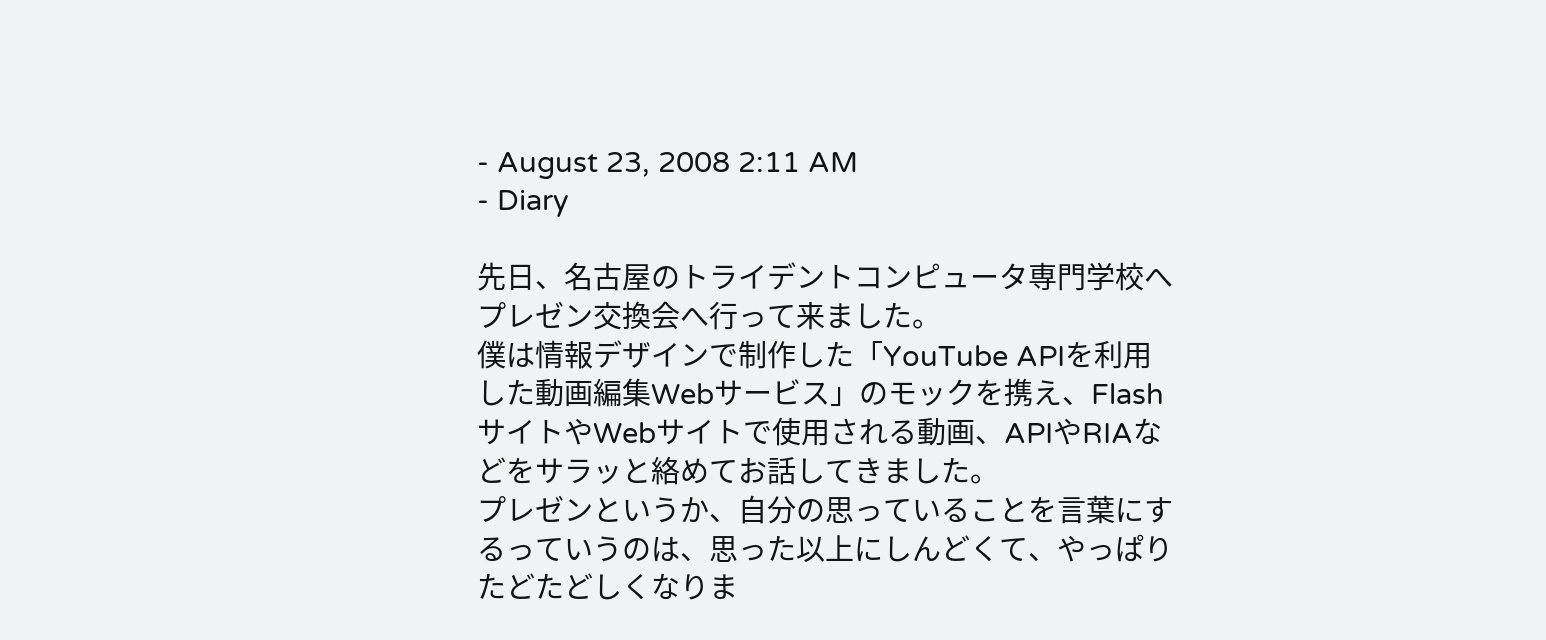- August 23, 2008 2:11 AM
- Diary

先日、名古屋のトライデントコンピュータ専門学校へプレゼン交換会へ行って来ました。
僕は情報デザインで制作した「YouTube APIを利用した動画編集Webサービス」のモックを携え、FlashサイトやWebサイトで使用される動画、APIやRIAなどをサラッと絡めてお話してきました。
プレゼンというか、自分の思っていることを言葉にするっていうのは、思った以上にしんどくて、やっぱりたどたどしくなりま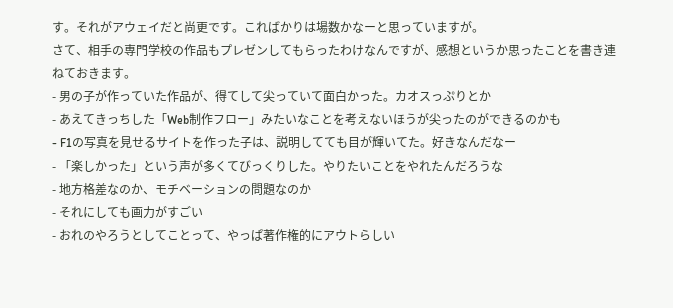す。それがアウェイだと尚更です。こればかりは場数かなーと思っていますが。
さて、相手の専門学校の作品もプレゼンしてもらったわけなんですが、感想というか思ったことを書き連ねておきます。
- 男の子が作っていた作品が、得てして尖っていて面白かった。カオスっぷりとか
- あえてきっちした「Web制作フロー」みたいなことを考えないほうが尖ったのができるのかも
- F1の写真を見せるサイトを作った子は、説明してても目が輝いてた。好きなんだなー
- 「楽しかった」という声が多くてびっくりした。やりたいことをやれたんだろうな
- 地方格差なのか、モチベーションの問題なのか
- それにしても画力がすごい
- おれのやろうとしてことって、やっぱ著作権的にアウトらしい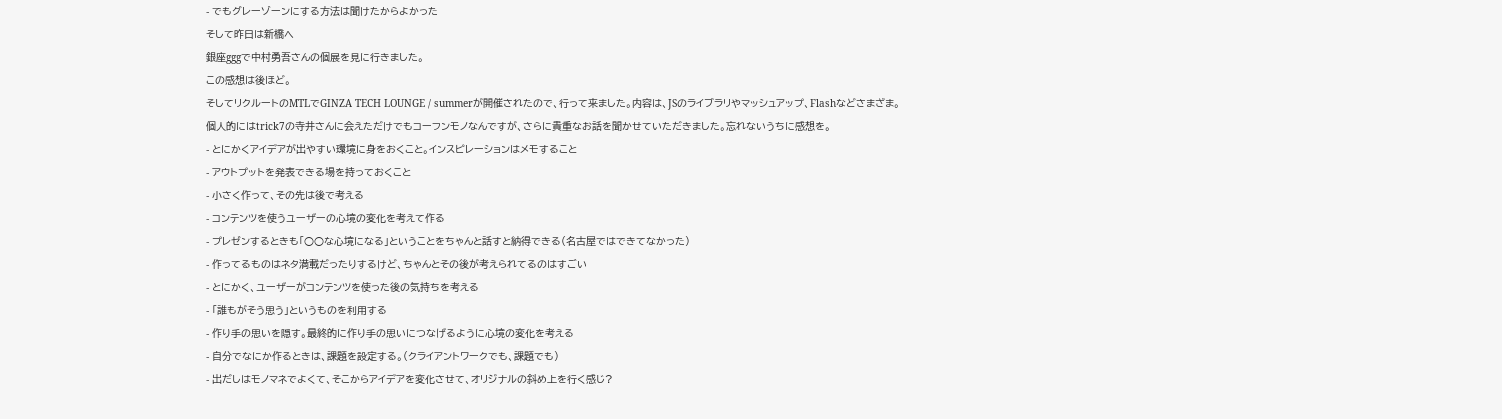- でもグレーゾーンにする方法は聞けたからよかった
そして昨日は新橋へ
銀座gggで中村勇吾さんの個展を見に行きました。
この感想は後ほど。
そしてリクルートのMTLでGINZA TECH LOUNGE / summerが開催されたので、行って来ました。内容は、JSのライブラリやマッシュアップ、Flashなどさまざま。
個人的にはtrick7の寺井さんに会えただけでもコーフンモノなんですが、さらに貴重なお話を聞かせていただきました。忘れないうちに感想を。
- とにかくアイデアが出やすい環境に身をおくこと。インスピレーションはメモすること
- アウトプットを発表できる場を持っておくこと
- 小さく作って、その先は後で考える
- コンテンツを使うユーザーの心境の変化を考えて作る
- プレゼンするときも「○○な心境になる」ということをちゃんと話すと納得できる(名古屋ではできてなかった)
- 作ってるものはネタ満載だったりするけど、ちゃんとその後が考えられてるのはすごい
- とにかく、ユーザーがコンテンツを使った後の気持ちを考える
- 「誰もがそう思う」というものを利用する
- 作り手の思いを隠す。最終的に作り手の思いにつなげるように心境の変化を考える
- 自分でなにか作るときは、課題を設定する。(クライアントワークでも、課題でも)
- 出だしはモノマネでよくて、そこからアイデアを変化させて、オリジナルの斜め上を行く感じ?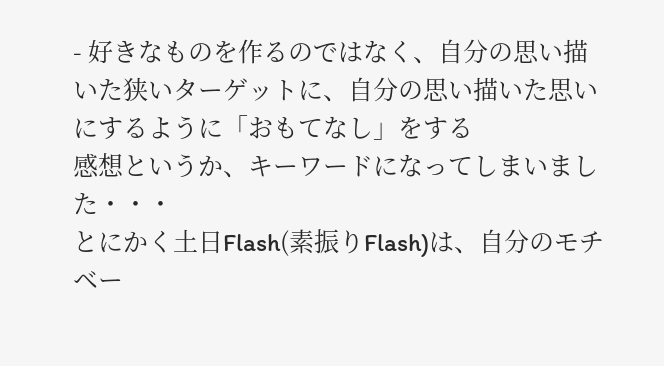- 好きなものを作るのではなく、自分の思い描いた狭いターゲットに、自分の思い描いた思いにするように「おもてなし」をする
感想というか、キーワードになってしまいました・・・
とにかく土日Flash(素振りFlash)は、自分のモチベー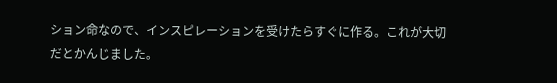ション命なので、インスピレーションを受けたらすぐに作る。これが大切だとかんじました。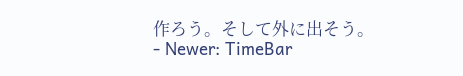作ろう。そして外に出そう。
- Newer: TimeBar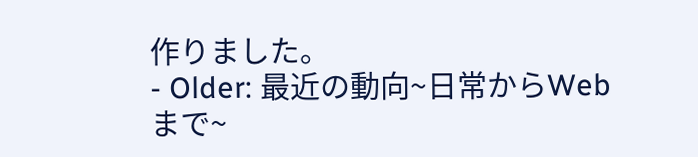作りました。
- Older: 最近の動向~日常からWebまで~